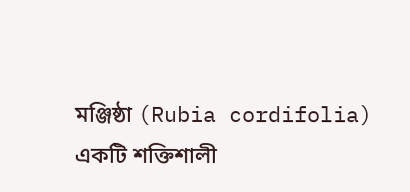মঞ্জিষ্ঠা (Rubia cordifolia) একটি শক্তিশালী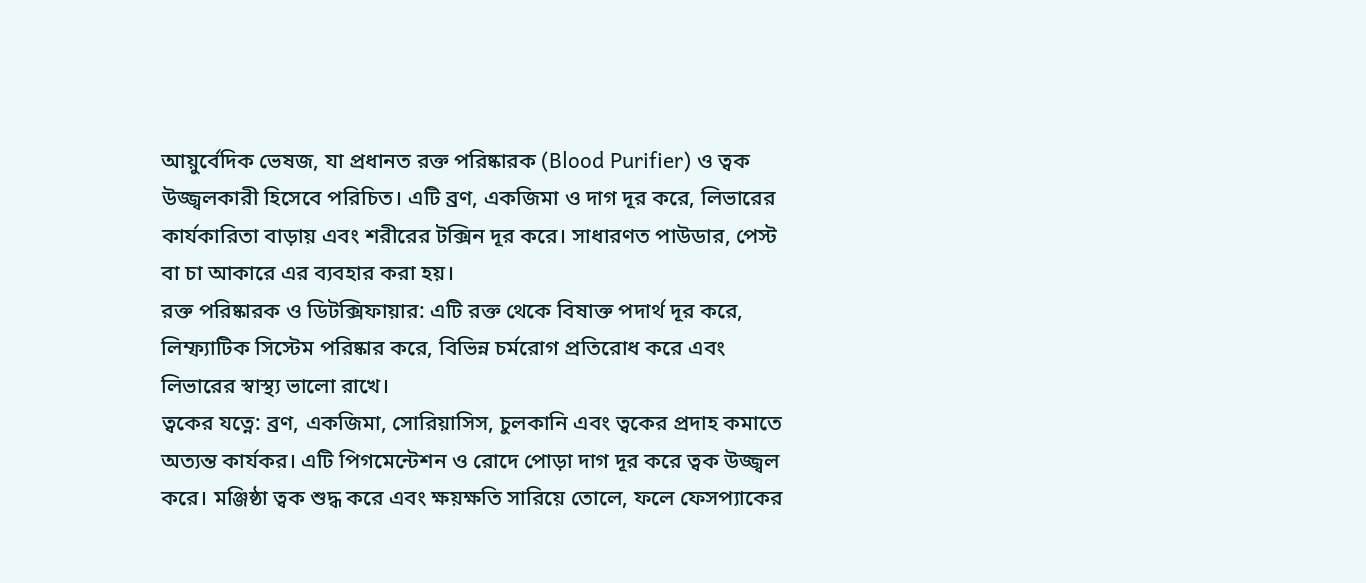আয়ুর্বেদিক ভেষজ, যা প্রধানত রক্ত পরিষ্কারক (Blood Purifier) ও ত্বক উজ্জ্বলকারী হিসেবে পরিচিত। এটি ব্রণ, একজিমা ও দাগ দূর করে, লিভারের কার্যকারিতা বাড়ায় এবং শরীরের টক্সিন দূর করে। সাধারণত পাউডার, পেস্ট বা চা আকারে এর ব্যবহার করা হয়।
রক্ত পরিষ্কারক ও ডিটক্সিফায়ার: এটি রক্ত থেকে বিষাক্ত পদার্থ দূর করে, লিম্ফ্যাটিক সিস্টেম পরিষ্কার করে, বিভিন্ন চর্মরোগ প্রতিরোধ করে এবং লিভারের স্বাস্থ্য ভালো রাখে।
ত্বকের যত্নে: ব্রণ, একজিমা, সোরিয়াসিস, চুলকানি এবং ত্বকের প্রদাহ কমাতে অত্যন্ত কার্যকর। এটি পিগমেন্টেশন ও রোদে পোড়া দাগ দূর করে ত্বক উজ্জ্বল করে। মঞ্জিষ্ঠা ত্বক শুদ্ধ করে এবং ক্ষয়ক্ষতি সারিয়ে তোলে, ফলে ফেসপ্যাকের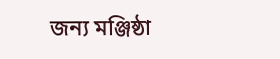জন্য মঞ্জিষ্ঠা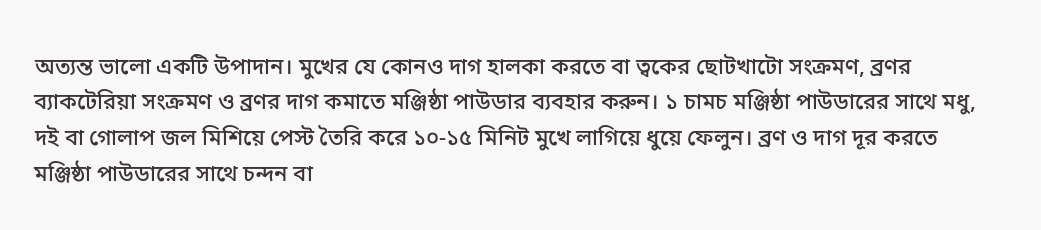অত্যন্ত ভালো একটি উপাদান। মুখের যে কোনও দাগ হালকা করতে বা ত্বকের ছোটখাটো সংক্রমণ, ব্রণর ব্যাকটেরিয়া সংক্রমণ ও ব্রণর দাগ কমাতে মঞ্জিষ্ঠা পাউডার ব্যবহার করুন। ১ চামচ মঞ্জিষ্ঠা পাউডারের সাথে মধু, দই বা গোলাপ জল মিশিয়ে পেস্ট তৈরি করে ১০-১৫ মিনিট মুখে লাগিয়ে ধুয়ে ফেলুন। ব্রণ ও দাগ দূর করতে মঞ্জিষ্ঠা পাউডারের সাথে চন্দন বা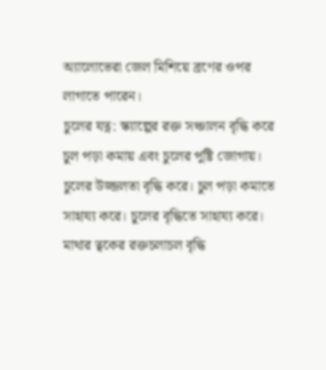অ্যালোভেরা জেল মিশিয়ে ব্রণের ওপর লাগাতে পারেন।
চুলের যত্ন: স্ক্যাল্পের রক্ত সঞ্চালন বৃদ্ধি করে চুল পড়া কমায় এবং চুলের পুষ্টি জোগায়। চুলের উজ্জলতা বৃদ্ধি করে। চুল পড়া কমাতে সাহায্য করে। চুলের বৃদ্ধিতে সাহায্য করে। মাথার ত্বকের রক্তচলাচল বৃদ্ধি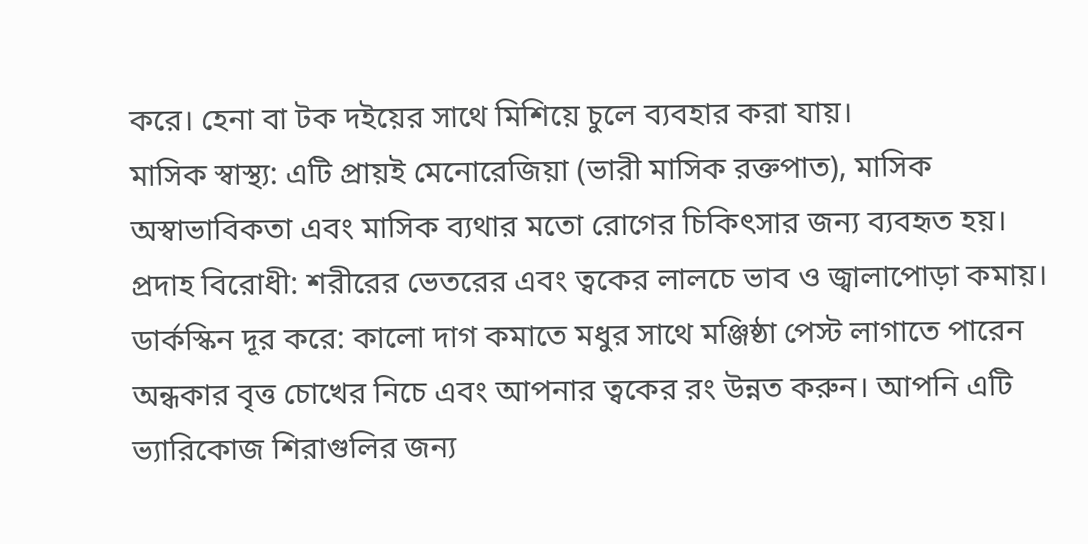করে। হেনা বা টক দইয়ের সাথে মিশিয়ে চুলে ব্যবহার করা যায়।
মাসিক স্বাস্থ্য: এটি প্রায়ই মেনোরেজিয়া (ভারী মাসিক রক্তপাত), মাসিক অস্বাভাবিকতা এবং মাসিক ব্যথার মতো রোগের চিকিৎসার জন্য ব্যবহৃত হয়।
প্রদাহ বিরোধী: শরীরের ভেতরের এবং ত্বকের লালচে ভাব ও জ্বালাপোড়া কমায়।
ডার্কস্কিন দূর করে: কালো দাগ কমাতে মধুর সাথে মঞ্জিষ্ঠা পেস্ট লাগাতে পারেন অন্ধকার বৃত্ত চোখের নিচে এবং আপনার ত্বকের রং উন্নত করুন। আপনি এটি ভ্যারিকোজ শিরাগুলির জন্য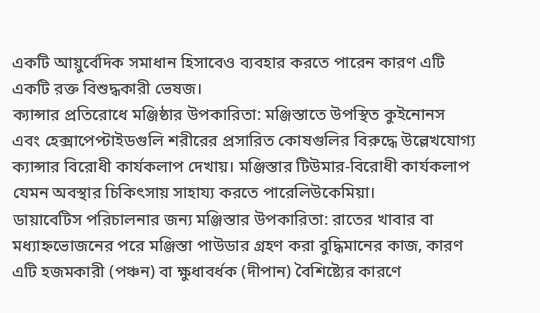একটি আয়ুর্বেদিক সমাধান হিসাবেও ব্যবহার করতে পারেন কারণ এটি একটি রক্ত বিশুদ্ধকারী ভেষজ।
ক্যান্সার প্রতিরোধে মঞ্জিষ্ঠার উপকারিতা: মঞ্জিস্তাতে উপস্থিত কুইনোনস এবং হেক্সাপেপ্টাইডগুলি শরীরের প্রসারিত কোষগুলির বিরুদ্ধে উল্লেখযোগ্য ক্যান্সার বিরোধী কার্যকলাপ দেখায়। মঞ্জিস্তার টিউমার-বিরোধী কার্যকলাপ যেমন অবস্থার চিকিৎসায় সাহায্য করতে পারেলিউকেমিয়া।
ডায়াবেটিস পরিচালনার জন্য মঞ্জিস্তার উপকারিতা: রাতের খাবার বা মধ্যাহ্নভোজনের পরে মঞ্জিস্তা পাউডার গ্রহণ করা বুদ্ধিমানের কাজ, কারণ এটি হজমকারী (পঞ্চন) বা ক্ষুধাবর্ধক (দীপান) বৈশিষ্ট্যের কারণে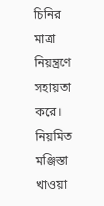চিনির মাত্রা নিয়ন্ত্রণে সহায়তা করে। নিয়মিত মঞ্জিস্তা খাওয়া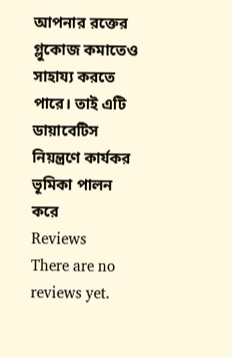আপনার রক্তের গ্লুকোজ কমাতেও সাহায্য করতে পারে। তাই এটি ডায়াবেটিস নিয়ন্ত্রণে কার্যকর ভূমিকা পালন করে
Reviews
There are no reviews yet.